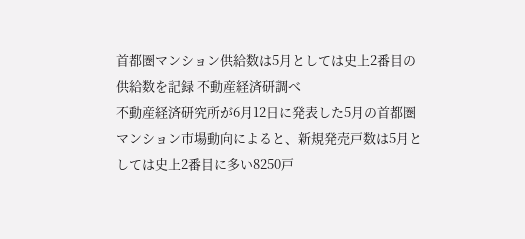首都圏マンション供給数は5月としては史上2番目の供給数を記録 不動産経済研調べ
不動産経済研究所が6月12日に発表した5月の首都圏マンション市場動向によると、新規発売戸数は5月としては史上2番目に多い8250戸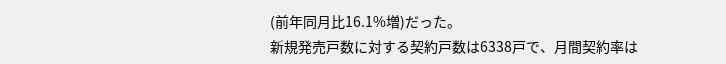(前年同月比16.1%増)だった。
新規発売戸数に対する契約戸数は6338戸で、月間契約率は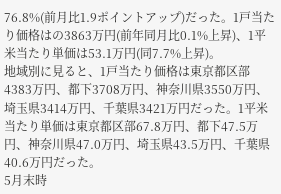76.8%(前月比1.9ポイントアップ)だった。1戸当たり価格はの3863万円(前年同月比0.1%上昇)、1平米当たり単価は53.1万円(同7.7%上昇)。
地域別に見ると、1戸当たり価格は東京都区部4383万円、都下3708万円、神奈川県3550万円、埼玉県3414万円、千葉県3421万円だった。1平米当たり単価は東京都区部67.8万円、都下47.5万円、神奈川県47.0万円、埼玉県43.5万円、千葉県40.6万円だった。
5月末時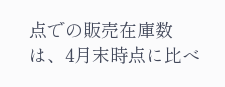点での販売在庫数は、4月末時点に比べ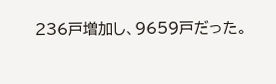236戸増加し、9659戸だった。